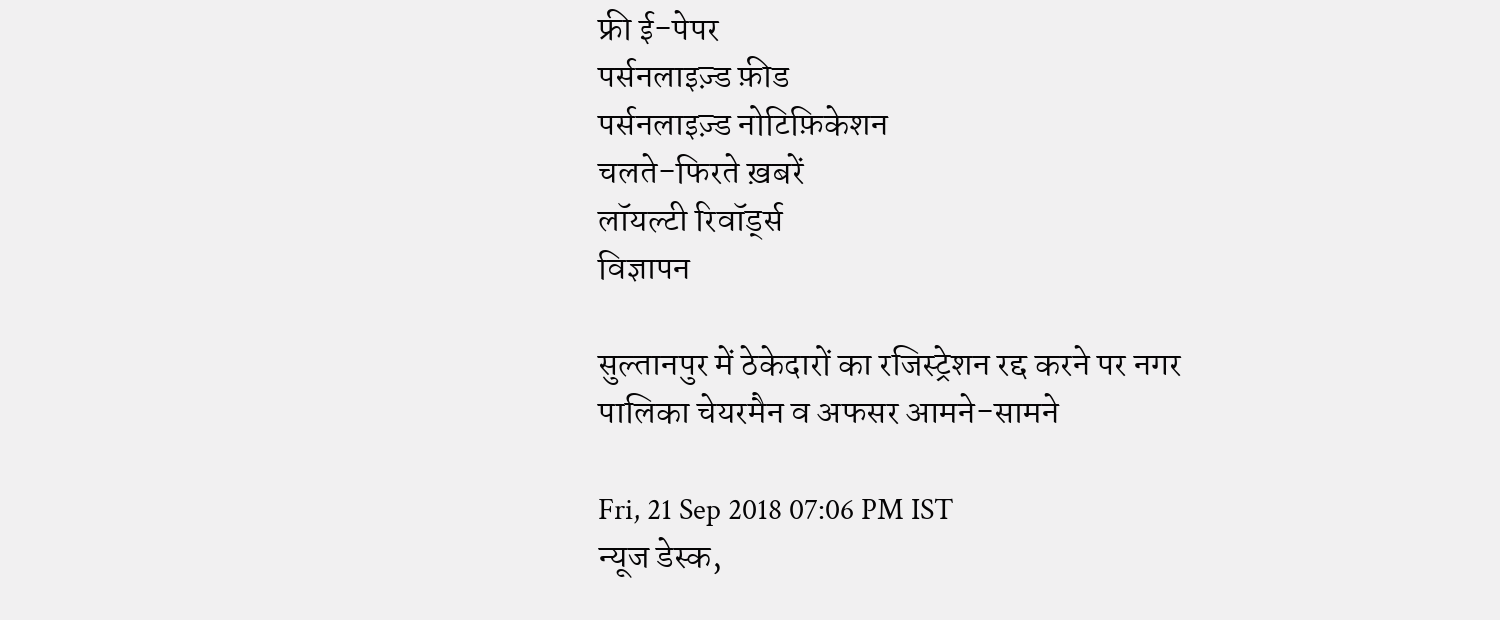फ्री ई-पेपर
पर्सनलाइज़्ड फ़ीड
पर्सनलाइज़्ड नोटिफ़िकेशन
चलते-फिरते ख़बरें
लॉयल्टी रिवॉर्ड्स
विज्ञापन

सुल्तानपुर में ठेकेदारों का रजिस्ट्रेशन रद्द करने पर नगर पालिका चेयरमैन व अफसर आमने-सामने

Fri, 21 Sep 2018 07:06 PM IST
न्यूज डेस्क,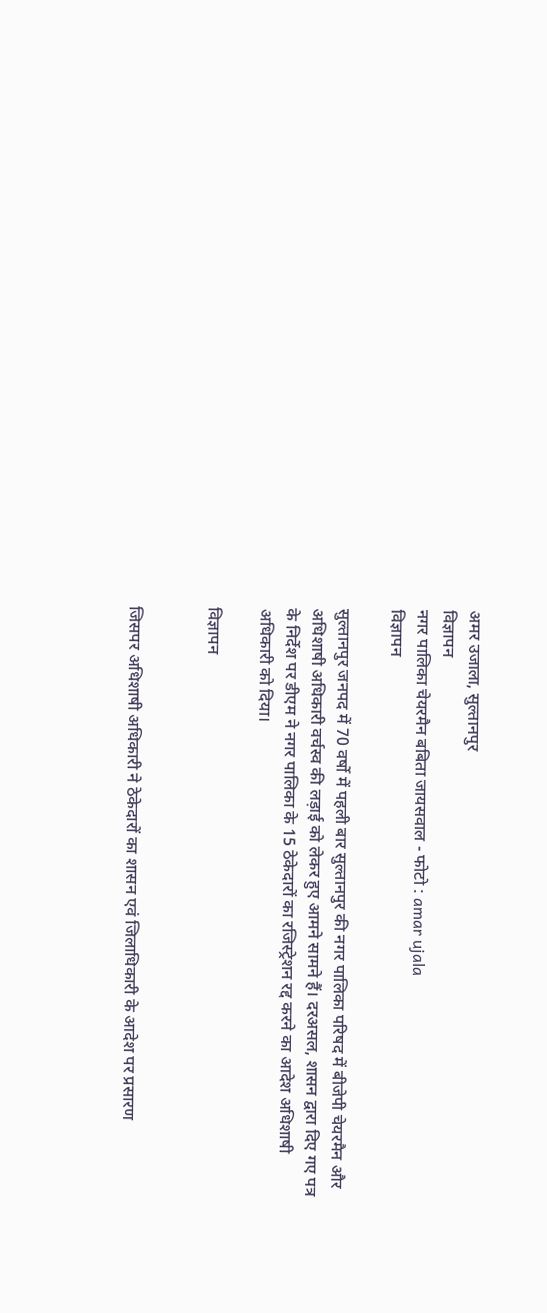अमर उजाला, सुल्तानपुर
विज्ञापन
नगर पालिका चेयरमैन बबिता जायसवाल - फोटो : amar ujala
विज्ञापन

सुल्तानपुर जनपद में 70 वर्षो में पहली बार सुल्तानपुर की नगर पालिका परिषद में बीजेपी चेयरमैन और अधिशाषी अधिकारी वर्चस्व की लड़ाई को लेकर हुए आमने सामने हैं। दरअसल, शासन द्वारा दिए गए पत्र के निर्देश पर डीएम ने नगर पालिका के 15 ठेकेदारों का रजिस्ट्रेशन रद्द करने का आदेश अधिशाषी अधिकारी को दिया।

विज्ञापन


जिसपर अधिशाषी अधिकारी ने ठेकेदारों का शासन एवं जिलाधिकारी के आदेश पर प्रसारण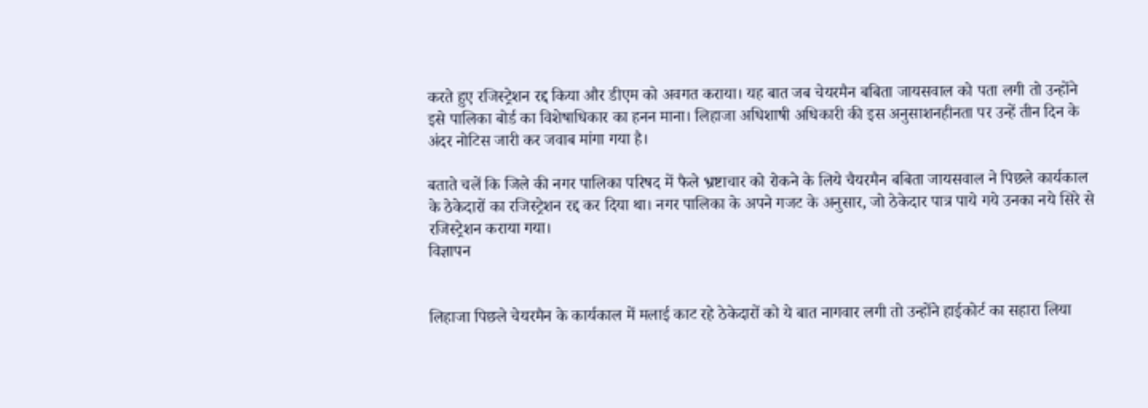करते हुए रजिस्ट्रेशन रद्द किया और डीएम को अवगत कराया। यह बात जब चेयरमैन बबिता जायसवाल को पता लगी तो उन्होंने इसे पालिका बोर्ड का विशेषाधिकार का हनन माना। लिहाजा अधिशाषी अधिकारी की इस अनुसाशनहीनता पर उन्हें तीन दिन के अंदर नोटिस जारी कर जवाब मांगा गया है।

बताते चलें कि जिले की नगर पालिका परिषद में फैले भ्रष्टाचार को रोकने के लिये चैयरमैन बबिता जायसवाल ने पिछले कार्यकाल के ठेकेदारों का रजिस्ट्रेशन रद्द कर दिया था। नगर पालिका के अपने गजट के अनुसार, जो ठेकेदार पात्र पाये गये उनका नये सिरे से रजिस्ट्रेशन कराया गया।
विज्ञापन


लिहाजा पिछले चेयरमैन के कार्यकाल में मलाई काट रहे ठेकेदारों को ये बात नागवार लगी तो उन्होंने हाईकोर्ट का सहारा लिया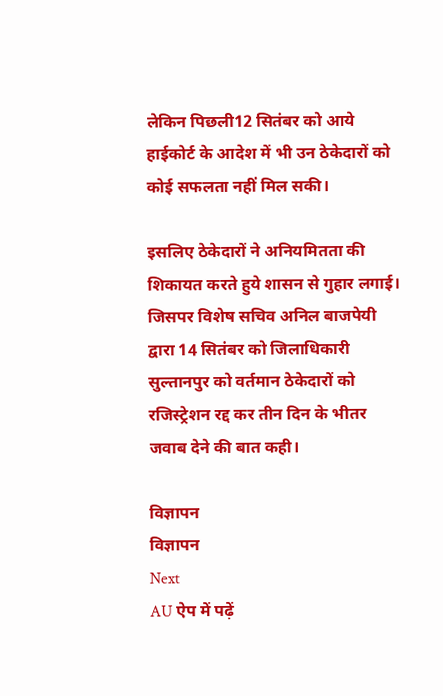लेकिन पिछली12 सितंबर को आये हाईकोर्ट के आदेश में भी उन ठेकेदारों को कोई सफलता नहीं मिल सकी।

इसलिए ठेकेदारों ने अनियमितता की शिकायत करते हुये शासन से गुहार लगाई। जिसपर विशेष सचिव अनिल बाजपेयी द्वारा 14 सितंबर को जिलाधिकारी सुल्तानपुर को वर्तमान ठेकेदारों को रजिस्ट्रेशन रद्द कर तीन दिन के भीतर जवाब देने की बात कही।

विज्ञापन
विज्ञापन
Next
AU ऐप में पढ़ें